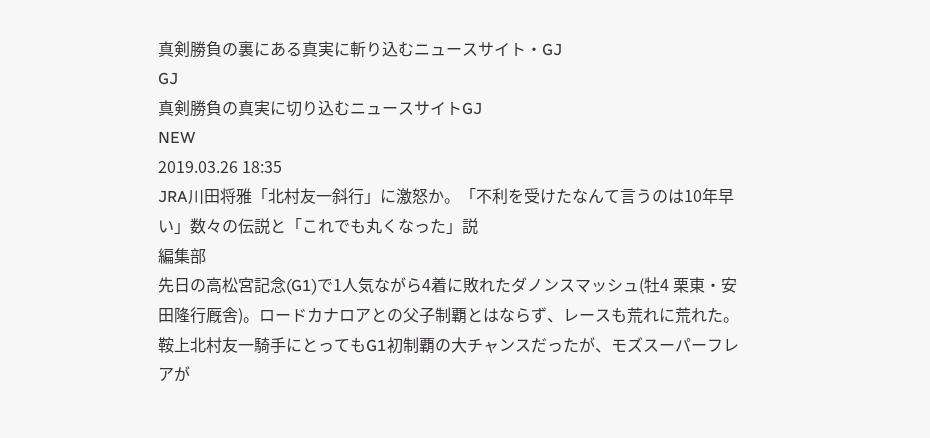真剣勝負の裏にある真実に斬り込むニュースサイト・GJ
GJ
真剣勝負の真実に切り込むニュースサイトGJ
NEW
2019.03.26 18:35
JRA川田将雅「北村友一斜行」に激怒か。「不利を受けたなんて言うのは10年早い」数々の伝説と「これでも丸くなった」説
編集部
先日の高松宮記念(G1)で1人気ながら4着に敗れたダノンスマッシュ(牡4 栗東・安田隆行厩舎)。ロードカナロアとの父子制覇とはならず、レースも荒れに荒れた。
鞍上北村友一騎手にとってもG1初制覇の大チャンスだったが、モズスーパーフレアが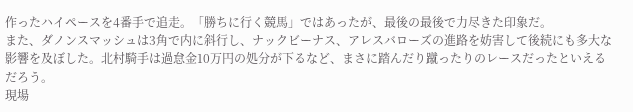作ったハイペースを4番手で追走。「勝ちに行く競馬」ではあったが、最後の最後で力尽きた印象だ。
また、ダノンスマッシュは3角で内に斜行し、ナックビーナス、アレスバローズの進路を妨害して後続にも多大な影響を及ぼした。北村騎手は過怠金10万円の処分が下るなど、まさに踏んだり蹴ったりのレースだったといえるだろう。
現場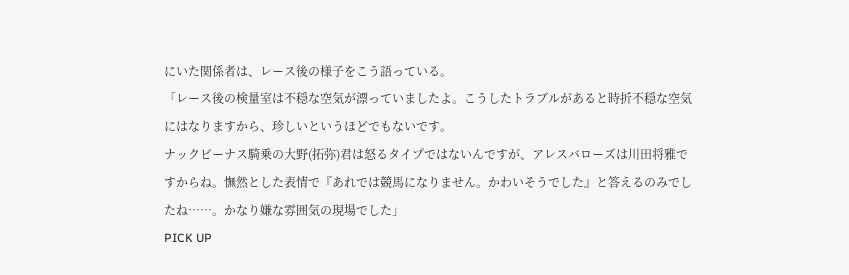にいた関係者は、レース後の様子をこう語っている。
「レース後の検量室は不穏な空気が漂っていましたよ。こうしたトラブルがあると時折不穏な空気にはなりますから、珍しいというほどでもないです。
ナックビーナス騎乗の大野(拓弥)君は怒るタイプではないんですが、アレスバローズは川田将雅ですからね。憮然とした表情で『あれでは競馬になりません。かわいそうでした』と答えるのみでしたね……。かなり嫌な雰囲気の現場でした」
PICK UP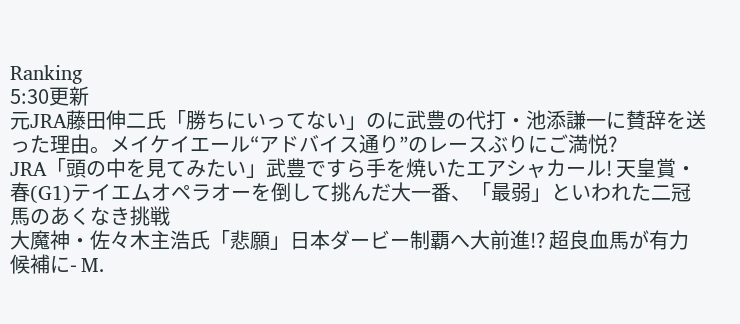Ranking
5:30更新
元JRA藤田伸二氏「勝ちにいってない」のに武豊の代打・池添謙一に賛辞を送った理由。メイケイエール“アドバイス通り”のレースぶりにご満悦?
JRA「頭の中を見てみたい」武豊ですら手を焼いたエアシャカール! 天皇賞・春(G1)テイエムオペラオーを倒して挑んだ大一番、「最弱」といわれた二冠馬のあくなき挑戦
大魔神・佐々木主浩氏「悲願」日本ダービー制覇へ大前進!? 超良血馬が有力候補に- M.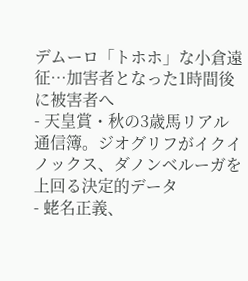デムーロ「トホホ」な小倉遠征…加害者となった1時間後に被害者へ
- 天皇賞・秋の3歳馬リアル通信簿。ジオグリフがイクイノックス、ダノンベルーガを上回る決定的データ
- 蛯名正義、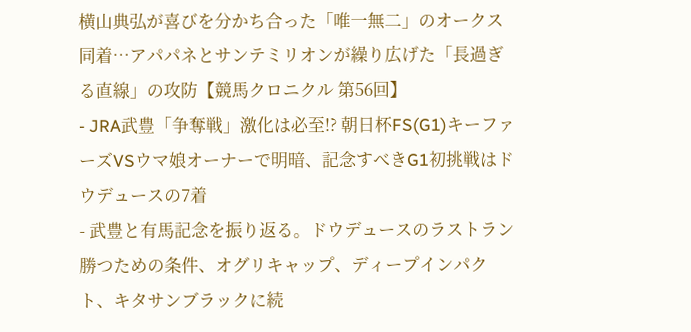横山典弘が喜びを分かち合った「唯一無二」のオークス同着…アパパネとサンテミリオンが繰り広げた「長過ぎる直線」の攻防【競馬クロニクル 第56回】
- JRA武豊「争奪戦」激化は必至!? 朝日杯FS(G1)キーファーズVSウマ娘オーナーで明暗、記念すべきG1初挑戦はドウデュースの7着
- 武豊と有馬記念を振り返る。ドウデュースのラストラン勝つための条件、オグリキャップ、ディープインパクト、キタサンブラックに続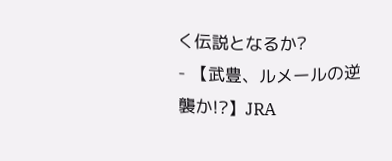く伝説となるか?
- 【武豊、ルメールの逆襲か!?】JRA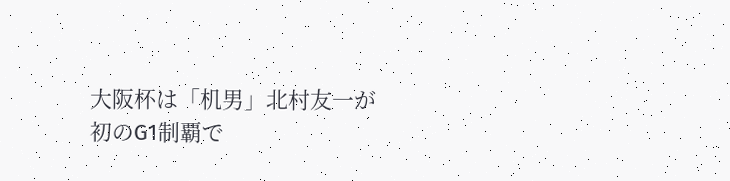大阪杯は「机男」北村友一が初のG1制覇で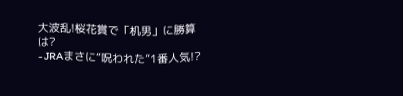大波乱!桜花賞で「机男」に勝算は?
- JRAまさに“呪われた”1番人気!?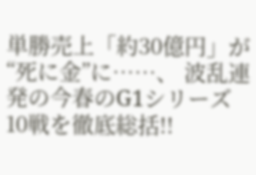単勝売上「約30億円」が“死に金”に……、 波乱連発の今春のG1シリーズ10戦を徹底総括!!